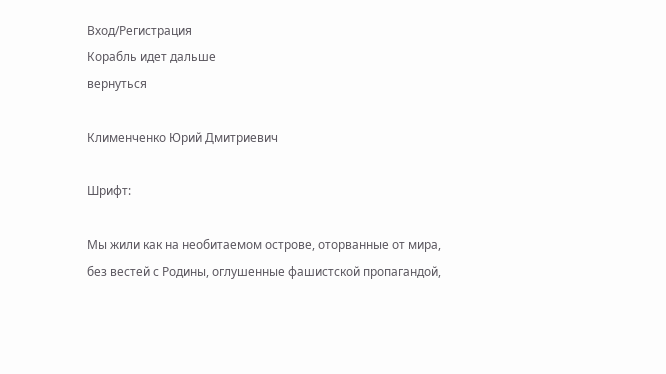Вход/Регистрация
Корабль идет дальше
вернуться

Клименченко Юрий Дмитриевич

Шрифт:

Мы жили как на необитаемом острове, оторванные от мира, без вестей с Родины, оглушенные фашистской пропагандой,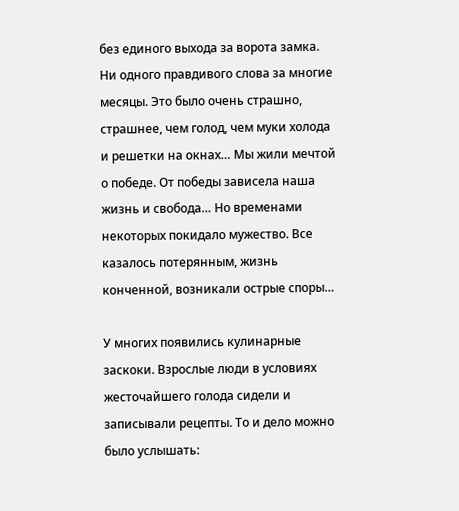без единого выхода за ворота замка. Ни одного правдивого слова за многие месяцы. Это было очень страшно, страшнее, чем голод, чем муки холода и решетки на окнах… Мы жили мечтой о победе. От победы зависела наша жизнь и свобода… Но временами некоторых покидало мужество. Все казалось потерянным, жизнь конченной, возникали острые споры…

У многих появились кулинарные заскоки. Взрослые люди в условиях жесточайшего голода сидели и записывали рецепты. То и дело можно было услышать: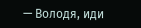— Володя, иди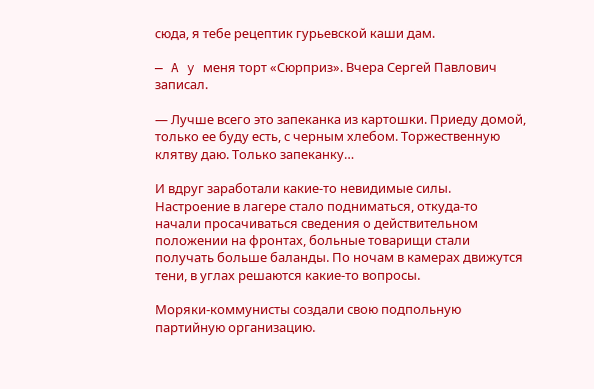сюда, я тебе рецептик гурьевской каши дам.

— A y меня торт «Сюрприз». Вчера Сергей Павлович записал.

— Лучше всего это запеканка из картошки. Приеду домой, только ее буду есть, с черным хлебом. Торжественную клятву даю. Только запеканку…

И вдруг заработали какие-то невидимые силы. Настроение в лагере стало подниматься, откуда-то начали просачиваться сведения о действительном положении на фронтах, больные товарищи стали получать больше баланды. По ночам в камерах движутся тени, в углах решаются какие-то вопросы.

Моряки-коммунисты создали свою подпольную партийную организацию.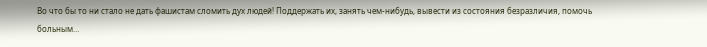Во что бы то ни стало не дать фашистам сломить дух людей! Поддержать их, занять чем-нибудь, вывести из состояния безразличия, помочь больным…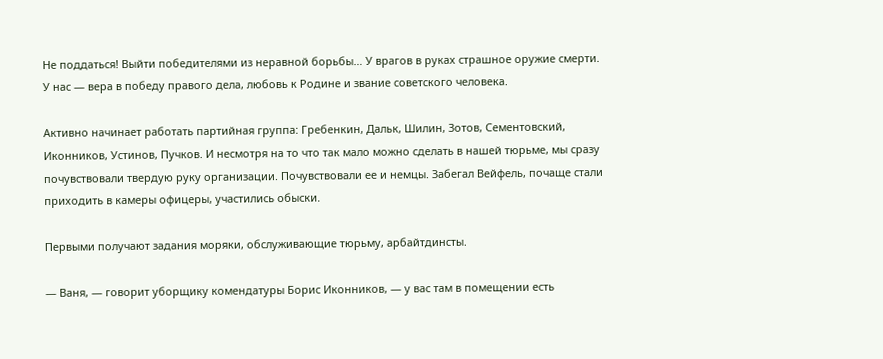Не поддаться! Выйти победителями из неравной борьбы… У врагов в руках страшное оружие смерти. У нас — вера в победу правого дела, любовь к Родине и звание советского человека.

Активно начинает работать партийная группа: Гребенкин, Дальк, Шилин, Зотов, Сементовский, Иконников, Устинов, Пучков. И несмотря на то что так мало можно сделать в нашей тюрьме, мы сразу почувствовали твердую руку организации. Почувствовали ее и немцы. Забегал Вейфель, почаще стали приходить в камеры офицеры, участились обыски.

Первыми получают задания моряки, обслуживающие тюрьму, арбайтдинсты.

— Ваня, — говорит уборщику комендатуры Борис Иконников, — у вас там в помещении есть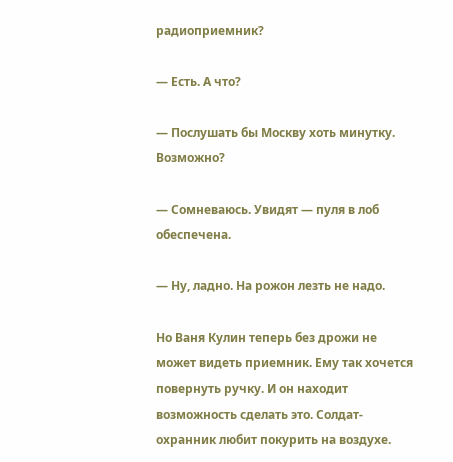радиоприемник?

— Есть. А что?

— Послушать бы Москву хоть минутку. Возможно?

— Сомневаюсь. Увидят — пуля в лоб обеспечена.

— Ну, ладно. На рожон лезть не надо.

Но Ваня Кулин теперь без дрожи не может видеть приемник. Ему так хочется повернуть ручку. И он находит возможность сделать это. Солдат-охранник любит покурить на воздухе.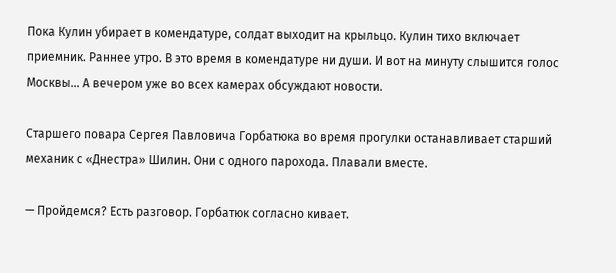Пока Кулин убирает в комендатуре, солдат выходит на крыльцо. Кулин тихо включает приемник. Раннее утро. В это время в комендатуре ни души. И вот на минуту слышится голос Москвы… А вечером уже во всех камерах обсуждают новости.

Старшего повара Сергея Павловича Горбатюка во время прогулки останавливает старший механик с «Днестра» Шилин. Они с одного парохода. Плавали вместе.

— Пройдемся? Есть разговор. Горбатюк согласно кивает.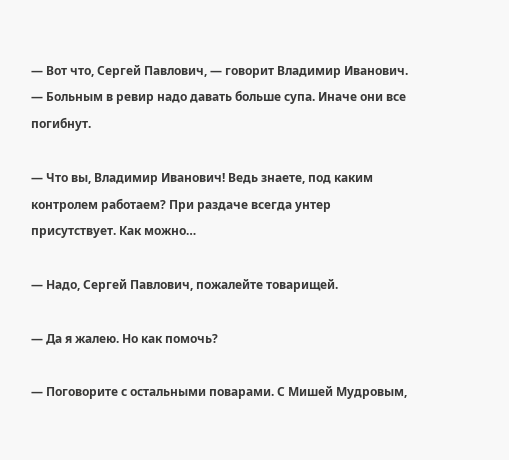— Вот что, Сергей Павлович, — говорит Владимир Иванович. — Больным в ревир надо давать больше супа. Иначе они все погибнут.

— Что вы, Владимир Иванович! Ведь знаете, под каким контролем работаем? При раздаче всегда унтер присутствует. Как можно…

— Надо, Сергей Павлович, пожалейте товарищей.

— Да я жалею. Но как помочь?

— Поговорите с остальными поварами. С Мишей Мудровым,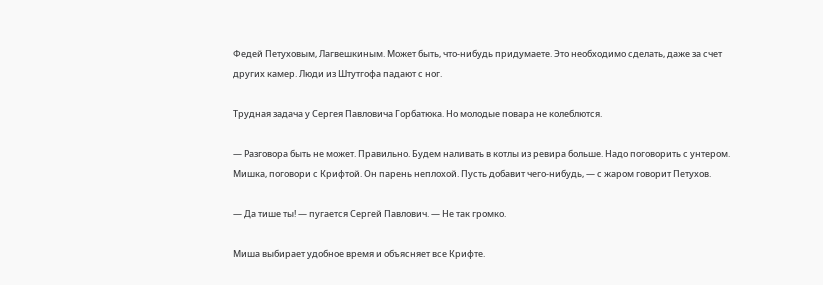Федей Петуховым, Лагвешкиным. Может быть, что-нибудь придумаете. Это необходимо сделать, даже за счет других камер. Люди из Штутгофа падают с ног.

Трудная задача у Сергея Павловича Горбатюка. Но молодые повара не колеблются.

— Разговора быть не может. Правильно. Будем наливать в котлы из ревира больше. Надо поговорить с унтером. Мишка, поговори с Крифтой. Он парень неплохой. Пусть добавит чего-нибудь, — с жаром говорит Петухов.

— Да тише ты! — пугается Сергей Павлович. — Не так громко.

Миша выбирает удобное время и объясняет все Крифте.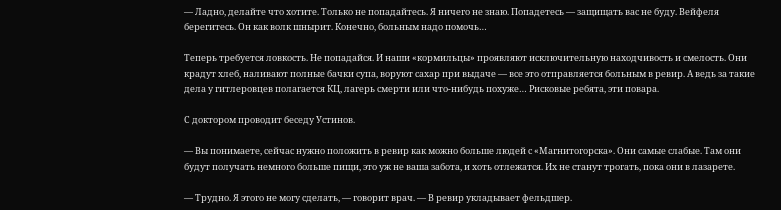— Ладно, делайте что хотите. Только не попадайтесь. Я ничего не знаю. Попадетесь — защищать вас не буду. Вейфеля берегитесь. Он как волк шнырит. Конечно, больным надо помочь…

Теперь требуется ловкость. Не попадайся. И наши «кормильцы» проявляют исключительную находчивость и смелость. Они крадут хлеб, наливают полные бачки супа, воруют сахар при выдаче — все это отправляется больным в ревир. А ведь за такие дела у гитлеровцев полагается КЦ, лагерь смерти или что-нибудь похуже… Рисковые ребята, эти повара.

С доктором проводит беседу Устинов.

— Вы понимаете, сейчас нужно положить в ревир как можно больше людей с «Магнитогорска». Они самые слабые. Там они будут получать немного больше пищи, это уж не ваша забота, и хоть отлежатся. Их не станут трогать, пока они в лазарете.

— Трудно. Я этого не могу сделать, — говорит врач. — В ревир укладывает фельдшер.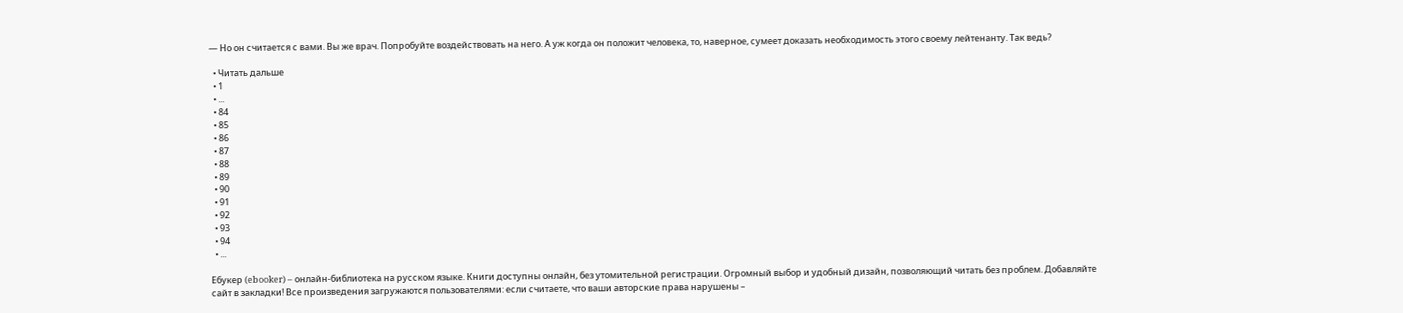— Но он считается с вами. Вы же врач. Попробуйте воздействовать на него. А уж когда он положит человека, то, наверное, сумеет доказать необходимость этого своему лейтенанту. Так ведь?

  • Читать дальше
  • 1
  • ...
  • 84
  • 85
  • 86
  • 87
  • 88
  • 89
  • 90
  • 91
  • 92
  • 93
  • 94
  • ...

Ебукер (ebooker) – онлайн-библиотека на русском языке. Книги доступны онлайн, без утомительной регистрации. Огромный выбор и удобный дизайн, позволяющий читать без проблем. Добавляйте сайт в закладки! Все произведения загружаются пользователями: если считаете, что ваши авторские права нарушены –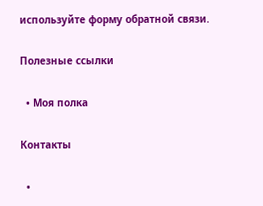используйте форму обратной связи.

Полезные ссылки

  • Моя полка

Контакты

  •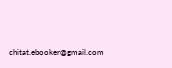chitat.ebooker@gmail.com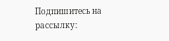Подпишитесь на рассылку: